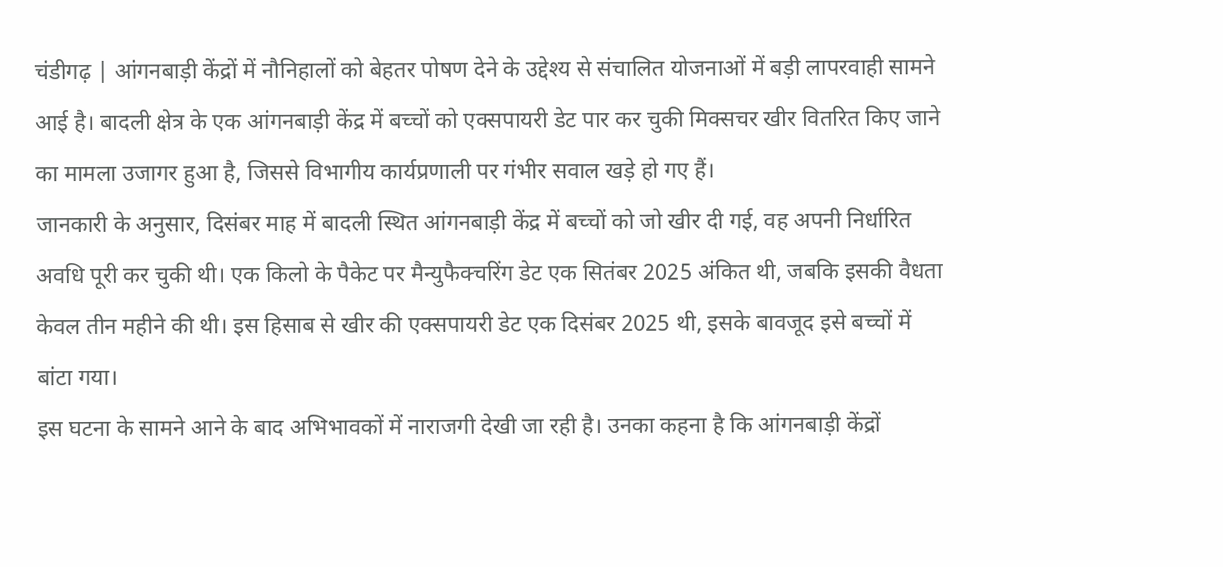चंडीगढ़ | आंगनबाड़ी केंद्रों में नौनिहालों को बेहतर पोषण देने के उद्देश्य से संचालित योजनाओं में बड़ी लापरवाही सामने आई है। बादली क्षेत्र के एक आंगनबाड़ी केंद्र में बच्चों को एक्सपायरी डेट पार कर चुकी मिक्सचर खीर वितरित किए जाने का मामला उजागर हुआ है, जिससे विभागीय कार्यप्रणाली पर गंभीर सवाल खड़े हो गए हैं।
जानकारी के अनुसार, दिसंबर माह में बादली स्थित आंगनबाड़ी केंद्र में बच्चों को जो खीर दी गई, वह अपनी निर्धारित अवधि पूरी कर चुकी थी। एक किलो के पैकेट पर मैन्युफैक्चरिंग डेट एक सितंबर 2025 अंकित थी, जबकि इसकी वैधता केवल तीन महीने की थी। इस हिसाब से खीर की एक्सपायरी डेट एक दिसंबर 2025 थी, इसके बावजूद इसे बच्चों में बांटा गया।
इस घटना के सामने आने के बाद अभिभावकों में नाराजगी देखी जा रही है। उनका कहना है कि आंगनबाड़ी केंद्रों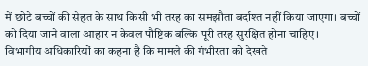में छोटे बच्चों की सेहत के साथ किसी भी तरह का समझौता बर्दाश्त नहीं किया जाएगा। बच्चों को दिया जाने वाला आहार न केवल पौष्टिक बल्कि पूरी तरह सुरक्षित होना चाहिए।
विभागीय अधिकारियों का कहना है कि मामले की गंभीरता को देखते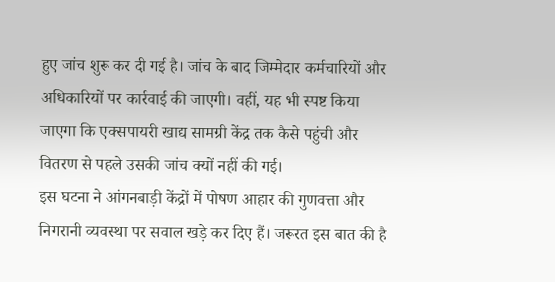हुए जांच शुरू कर दी गई है। जांच के बाद जिम्मेदार कर्मचारियों और अधिकारियों पर कार्रवाई की जाएगी। वहीं, यह भी स्पष्ट किया जाएगा कि एक्सपायरी खाद्य सामग्री केंद्र तक कैसे पहुंची और वितरण से पहले उसकी जांच क्यों नहीं की गई।
इस घटना ने आंगनबाड़ी केंद्रों में पोषण आहार की गुणवत्ता और निगरानी व्यवस्था पर सवाल खड़े कर दिए हैं। जरूरत इस बात की है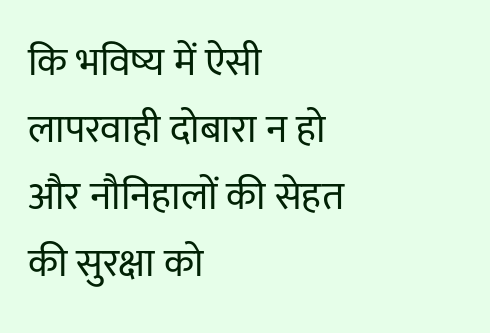कि भविष्य में ऐसी लापरवाही दोबारा न हो और नौनिहालों की सेहत की सुरक्षा को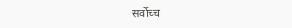सर्वोच्च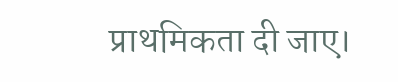प्राथमिकता दी जाए।